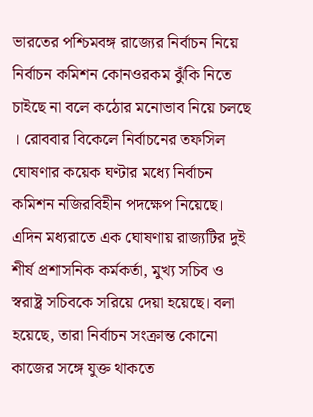ভারতের পশ্চিমবঙ্গ রাজ্যের নির্বাচন নিয়ে নির্বাচন কমিশন কোনওরকম ঝুঁকি নিতে চাইছে না বলে কঠোর মনোভাব নিয়ে চলছে । রোববার বিকেলে নির্বাচনের তফসিল ঘোষণার কয়েক ঘণ্টার মধ্যে নির্বাচন কমিশন নজিরবিহীন পদক্ষেপ নিয়েছে। এদিন মধ্যরাতে এক ঘোষণায় রাজ্যটির দুই শীর্ষ প্রশাসনিক কর্মকর্তা, মুখ্য সচিব ও স্বরাষ্ট্র সচিবকে সরিয়ে দেয়া হয়েছে। বলা হয়েছে, তারা নির্বাচন সংক্রান্ত কোনো কাজের সঙ্গে যুক্ত থাকতে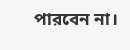পারবেন না।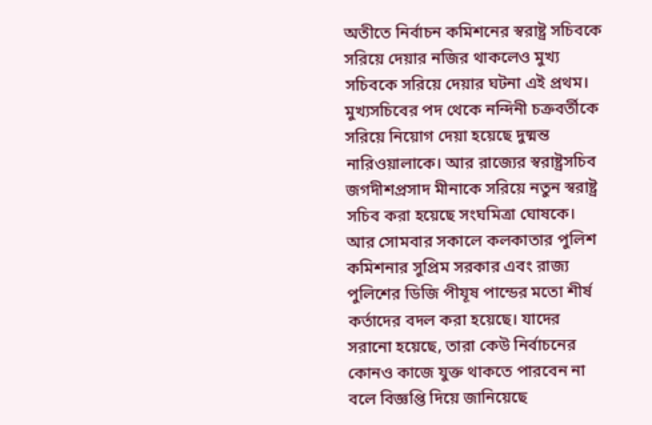অতীতে নির্বাচন কমিশনের স্বরাষ্ট্র সচিবকে সরিয়ে দেয়ার নজির থাকলেও মুখ্য সচিবকে সরিয়ে দেয়ার ঘটনা এই প্রথম।
মুখ্যসচিবের পদ থেকে নন্দিনী চক্রবর্তীকে সরিয়ে নিয়োগ দেয়া হয়েছে দুষ্মন্ত নারিওয়ালাকে। আর রাজ্যের স্বরাষ্ট্রসচিব জগদীশপ্রসাদ মীনাকে সরিয়ে নতুন স্বরাষ্ট্র সচিব করা হয়েছে সংঘমিত্রা ঘোষকে। আর সোমবার সকালে কলকাতার পুলিশ কমিশনার সুপ্রিম সরকার এবং রাজ্য পুলিশের ডিজি পীযূষ পান্ডের মতো শীর্ষ কর্তাদের বদল করা হয়েছে। যাদের সরানো হয়েছে, তারা কেউ নির্বাচনের কোনও কাজে যুক্ত থাকতে পারবেন না বলে বিজ্ঞপ্তি দিয়ে জানিয়েছে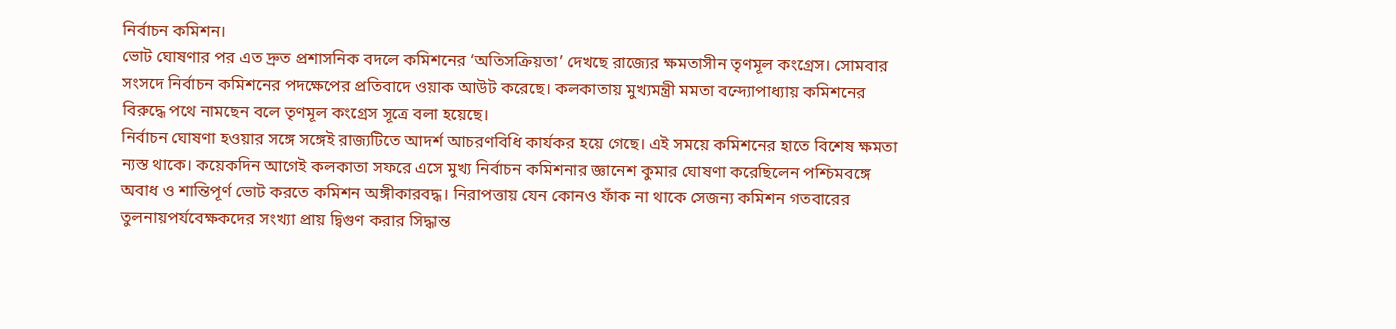নির্বাচন কমিশন।
ভোট ঘোষণার পর এত দ্রুত প্রশাসনিক বদলে কমিশনের ‘অতিসক্রিয়তা’ দেখছে রাজ্যের ক্ষমতাসীন তৃণমূল কংগ্রেস। সোমবার সংসদে নির্বাচন কমিশনের পদক্ষেপের প্রতিবাদে ওয়াক আউট করেছে। কলকাতায় মুখ্যমন্ত্রী মমতা বন্দ্যোপাধ্যায় কমিশনের বিরুদ্ধে পথে নামছেন বলে তৃণমূল কংগ্রেস সূত্রে বলা হয়েছে।
নির্বাচন ঘোষণা হওয়ার সঙ্গে সঙ্গেই রাজ্যটিতে আদর্শ আচরণবিধি কার্যকর হয়ে গেছে। এই সময়ে কমিশনের হাতে বিশেষ ক্ষমতা ন্যস্ত থাকে। কয়েকদিন আগেই কলকাতা সফরে এসে মুখ্য নির্বাচন কমিশনার জ্ঞানেশ কুমার ঘোষণা করেছিলেন পশ্চিমবঙ্গে অবাধ ও শান্তিপূর্ণ ভোট করতে কমিশন অঙ্গীকারবদ্ধ। নিরাপত্তায় যেন কোনও ফাঁক না থাকে সেজন্য কমিশন গতবারের তুলনায়পর্যবেক্ষকদের সংখ্যা প্রায় দ্বিগুণ করার সিদ্ধান্ত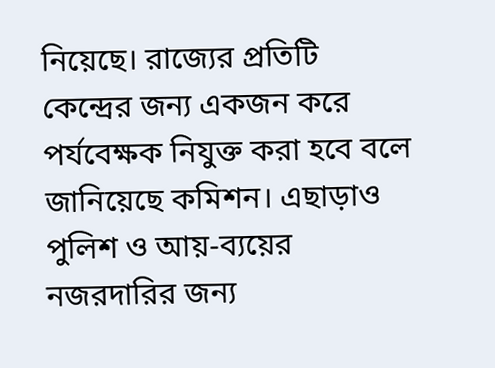নিয়েছে। রাজ্যের প্রতিটি কেন্দ্রের জন্য একজন করে পর্যবেক্ষক নিযুক্ত করা হবে বলে জানিয়েছে কমিশন। এছাড়াও পুলিশ ও আয়-ব্যয়ের নজরদারির জন্য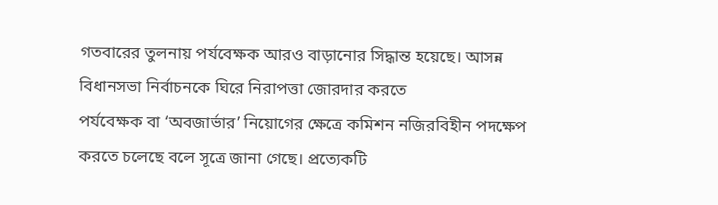গতবারের তুলনায় পর্যবেক্ষক আরও বাড়ানোর সিদ্ধান্ত হয়েছে। আসন্ন বিধানসভা নির্বাচনকে ঘিরে নিরাপত্তা জোরদার করতে
পর্যবেক্ষক বা ‘অবজার্ভার’ নিয়োগের ক্ষেত্রে কমিশন নজিরবিহীন পদক্ষেপ করতে চলেছে বলে সূত্রে জানা গেছে। প্রত্যেকটি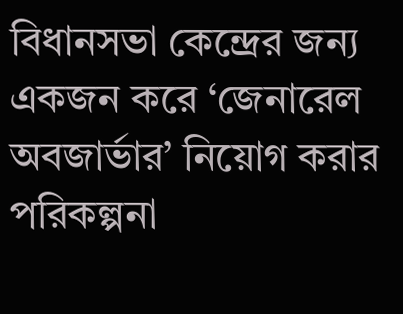বিধানসভা কেন্দ্রের জন্য একজন করে ‘জেনারেল অবজার্ভার’ নিয়োগ করার পরিকল্পনা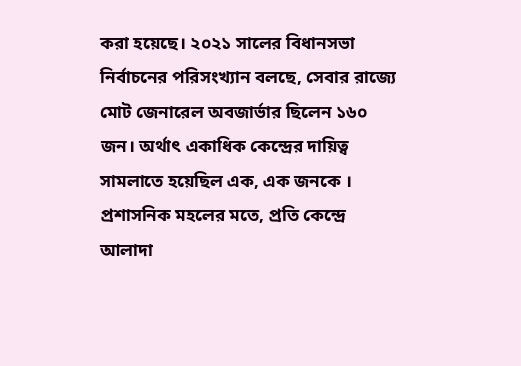করা হয়েছে। ২০২১ সালের বিধানসভা নির্বাচনের পরিসংখ্যান বলছে, সেবার রাজ্যে মোট জেনারেল অবজার্ভার ছিলেন ১৬০ জন। অর্থাৎ একাধিক কেন্দ্রের দায়িত্ব সামলাতে হয়েছিল এক, এক জনকে ।
প্রশাসনিক মহলের মতে, প্রতি কেন্দ্রে আলাদা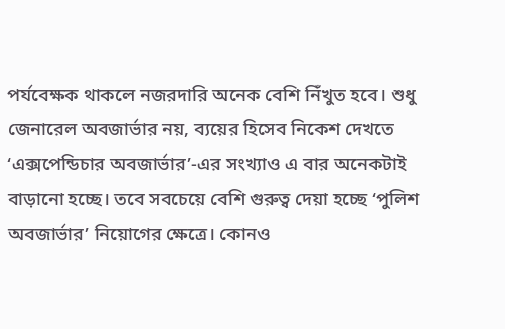পর্যবেক্ষক থাকলে নজরদারি অনেক বেশি নিঁখুত হবে। শুধু জেনারেল অবজার্ভার নয়, ব্যয়ের হিসেব নিকেশ দেখতে ‘এক্সপেন্ডিচার অবজার্ভার’-এর সংখ্যাও এ বার অনেকটাই বাড়ানো হচ্ছে। তবে সবচেয়ে বেশি গুরুত্ব দেয়া হচ্ছে ‘পুলিশ অবজার্ভার’ নিয়োগের ক্ষেত্রে। কোনও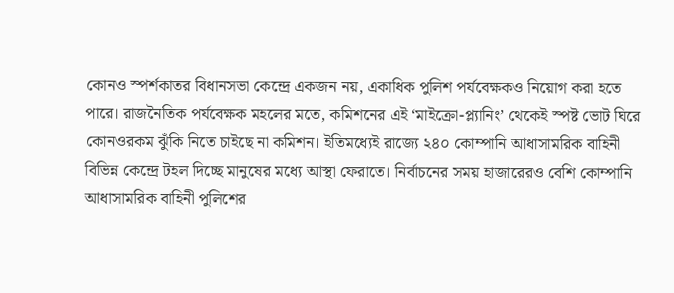কোনও স্পর্শকাতর বিধানসভা কেন্দ্রে একজন নয়, একাধিক পুলিশ পর্যবেক্ষকও নিয়োগ করা হতে পারে। রাজনৈতিক পর্যবেক্ষক মহলের মতে, কমিশনের এই ‘মাইক্রো-প্ল্যানিং’ থেকেই স্পষ্ট ভোট ঘিরে কোনওরকম ঝুঁকি নিতে চাইছে না কমিশন। ইতিমধ্যেই রাজ্যে ২৪০ কোম্পানি আধাসামরিক বাহিনী বিভিন্ন কেন্দ্রে টহল দিচ্ছে মানুষের মধ্যে আস্থা ফেরাতে। নির্বাচনের সময় হাজারেরও বেশি কোম্পানি আধাসামরিক বাহিনী পুলিশের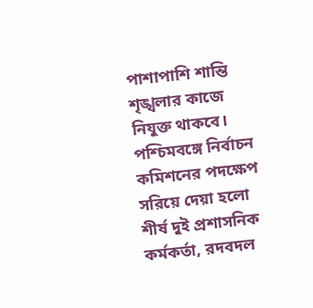পাশাপাশি শান্তি শৃঙ্খলার কাজে নিযুক্ত থাকবে।
পশ্চিমবঙ্গে নির্বাচন কমিশনের পদক্ষেপ
সরিয়ে দেয়া হলো শীর্ষ দুই প্রশাসনিক কর্মকর্তা, রদবদল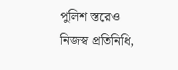পুলিশ স্তরেও
নিজস্ব প্রতিনিধি,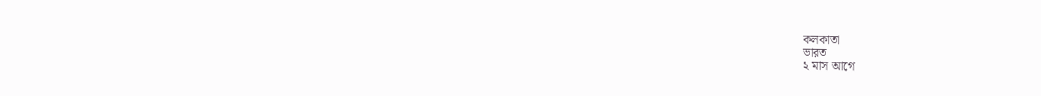কলকাতা
ভারত
২ মাস আগে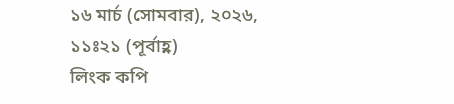১৬ মার্চ (সোমবার), ২০২৬, ১১ঃ২১ (পূর্বাহ্ণ)
লিংক কপি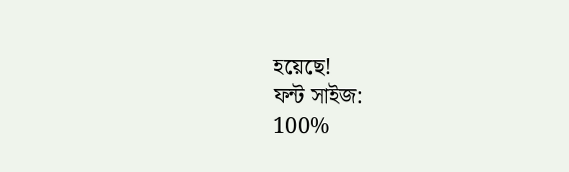হয়েছে!
ফন্ট সাইজ:
100%